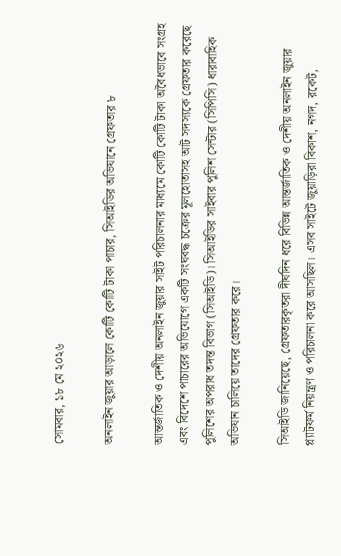সোমবার, ১৮ মে ২০২৬

অনলাইন জুয়ার আড়ালে কোটি কোটি টাকা পাচার, সিআইডির অভিযানে গ্রেফতার ৮

আন্তর্জাতিক ও দেশীয় অনলাইন জুয়ার সাইট পরিচালনার মাধ্যমে কোটি কোটি টাকা অবৈধভাবে সংগ্রহ এবং বিদেশে পাচারের অভিযোগে একটি সংঘবদ্ধ চক্রের মূলহোতাসহ আট সদস্যকে গ্রেফতার করেছে পুলিশের অপরাধ তদন্ত বিভাগ (সিআইডি)। সিআইডির সাইবার পুলিশ সেন্টার (সিপিসি) ধারাবাহিক অভিযান চালিয়ে তাদের গ্রেফতার করে।

সিআইডি জানিয়েছে, গ্রেফতারকৃতরা দীর্ঘদিন ধরে বিভিন্ন আন্তর্জাতিক ও দেশীয় অনলাইন জুয়ার প্ল্যাটফর্ম নিয়ন্ত্রণ ও পরিচালনা করে আসছিল। এসব সাইটে জুয়াড়িরা বিকাশ, নগদ, রকেট,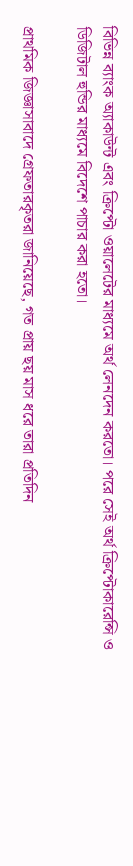বিভিন্ন ব্যাংক অ্যাকাউন্ট এবং ক্রিপ্টো ওয়ালেটের মাধ্যমে অর্থ লেনদেন করতো। পরে সেই অর্থ ক্রিপ্টোকারেন্সি ও ডিজিটাল হুন্ডির মাধ্যমে বিদেশে পাচার করা হতো।

প্রাথমিক জিজ্ঞাসাবাদে গ্রেফতারকৃতরা জানিয়েছে, গত প্রায় ছয় মাস ধরে তারা প্রতিদিন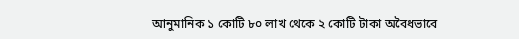আনুমানিক ১ কোটি ৮০ লাখ থেকে ২ কোটি টাকা অবৈধভাবে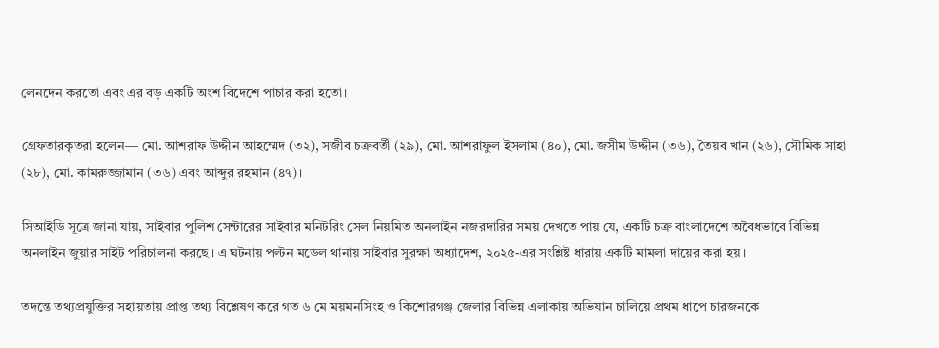লেনদেন করতো এবং এর বড় একটি অংশ বিদেশে পাচার করা হতো।

গ্রেফতারকৃতরা হলেন— মো. আশরাফ উদ্দীন আহম্মেদ (৩২), সজীব চক্রবর্তী (২৯), মো. আশরাফুল ইসলাম (৪০), মো. জসীম উদ্দীন (৩৬), তৈয়ব খান (২৬), সৌমিক সাহা (২৮), মো. কামরুজ্জামান (৩৬) এবং আব্দুর রহমান (৪৭)।

সিআইডি সূত্রে জানা যায়, সাইবার পুলিশ সেন্টারের সাইবার মনিটরিং সেল নিয়মিত অনলাইন নজরদারির সময় দেখতে পায় যে, একটি চক্র বাংলাদেশে অবৈধভাবে বিভিন্ন অনলাইন জুয়ার সাইট পরিচালনা করছে। এ ঘটনায় পল্টন মডেল থানায় সাইবার সুরক্ষা অধ্যাদেশ, ২০২৫-এর সংশ্লিষ্ট ধারায় একটি মামলা দায়ের করা হয়।

তদন্তে তথ্যপ্রযুক্তির সহায়তায় প্রাপ্ত তথ্য বিশ্লেষণ করে গত ৬ মে ময়মনসিংহ ও কিশোরগঞ্জ জেলার বিভিন্ন এলাকায় অভিযান চালিয়ে প্রথম ধাপে চারজনকে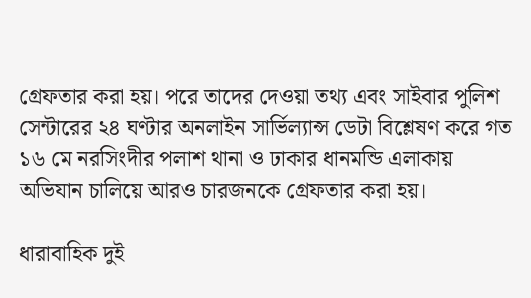গ্রেফতার করা হয়। পরে তাদের দেওয়া তথ্য এবং সাইবার পুলিশ সেন্টারের ২৪ ঘণ্টার অনলাইন সার্ভিল্যান্স ডেটা বিশ্লেষণ করে গত ১৬ মে নরসিংদীর পলাশ থানা ও ঢাকার ধানমন্ডি এলাকায় অভিযান চালিয়ে আরও চারজনকে গ্রেফতার করা হয়।

ধারাবাহিক দুই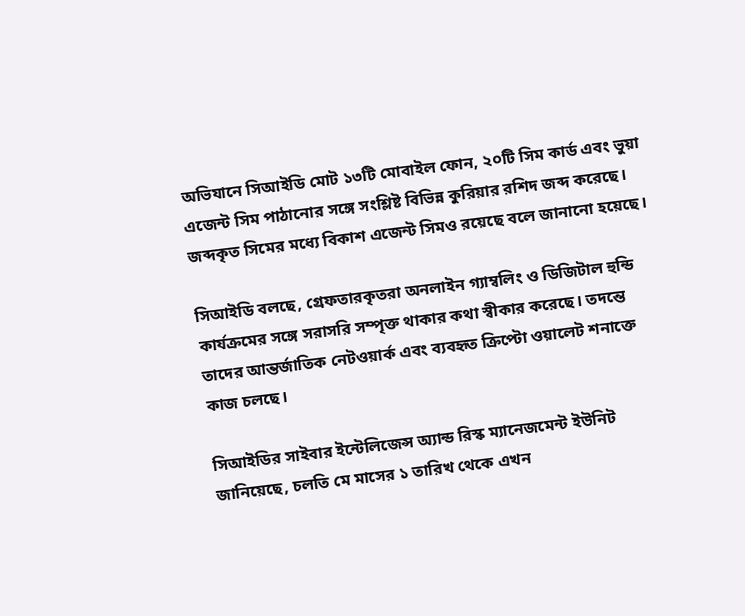অভিযানে সিআইডি মোট ১৩টি মোবাইল ফোন, ২০টি সিম কার্ড এবং ভুয়া এজেন্ট সিম পাঠানোর সঙ্গে সংশ্লিষ্ট বিভিন্ন কুরিয়ার রশিদ জব্দ করেছে। জব্দকৃত সিমের মধ্যে বিকাশ এজেন্ট সিমও রয়েছে বলে জানানো হয়েছে।

সিআইডি বলছে, গ্রেফতারকৃতরা অনলাইন গ্যাম্বলিং ও ডিজিটাল হুন্ডি কার্যক্রমের সঙ্গে সরাসরি সম্পৃক্ত থাকার কথা স্বীকার করেছে। তদন্তে তাদের আন্তর্জাতিক নেটওয়ার্ক এবং ব্যবহৃত ক্রিপ্টো ওয়ালেট শনাক্তে কাজ চলছে।

সিআইডির সাইবার ইন্টেলিজেন্স অ্যান্ড রিস্ক ম্যানেজমেন্ট ইউনিট জানিয়েছে, চলতি মে মাসের ১ তারিখ থেকে এখন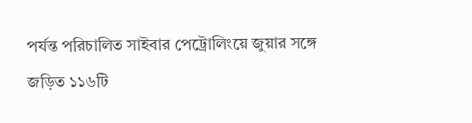পর্যন্ত পরিচালিত সাইবার পেট্রোলিংয়ে জুয়ার সঙ্গে জড়িত ১১৬টি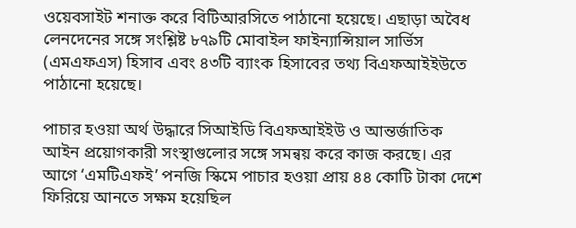ওয়েবসাইট শনাক্ত করে বিটিআরসিতে পাঠানো হয়েছে। এছাড়া অবৈধ লেনদেনের সঙ্গে সংশ্লিষ্ট ৮৭৯টি মোবাইল ফাইন্যান্সিয়াল সার্ভিস (এমএফএস) হিসাব এবং ৪৩টি ব্যাংক হিসাবের তথ্য বিএফআইইউতে পাঠানো হয়েছে।

পাচার হওয়া অর্থ উদ্ধারে সিআইডি বিএফআইইউ ও আন্তর্জাতিক আইন প্রয়োগকারী সংস্থাগুলোর সঙ্গে সমন্বয় করে কাজ করছে। এর আগে ‘এমটিএফই’ পনজি স্কিমে পাচার হওয়া প্রায় ৪৪ কোটি টাকা দেশে ফিরিয়ে আনতে সক্ষম হয়েছিল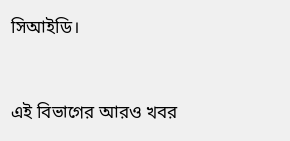সিআইডি।


এই বিভাগের আরও খবর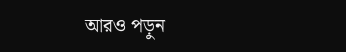আরও পড়ুন